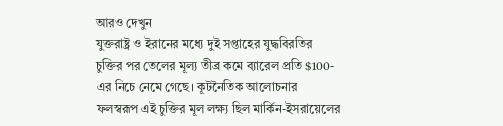আরও দেখুন
যুক্তরাষ্ট্র ও ইরানের মধ্যে দুই সপ্তাহের যুদ্ধবিরতির চুক্তির পর তেলের মূল্য তীব্র কমে ব্যারেল প্রতি $100-এর নিচে নেমে গেছে। কূটনৈতিক আলোচনার ফলস্বরূপ এই চুক্তির মূল লক্ষ্য ছিল মার্কিন-ইসরায়েলের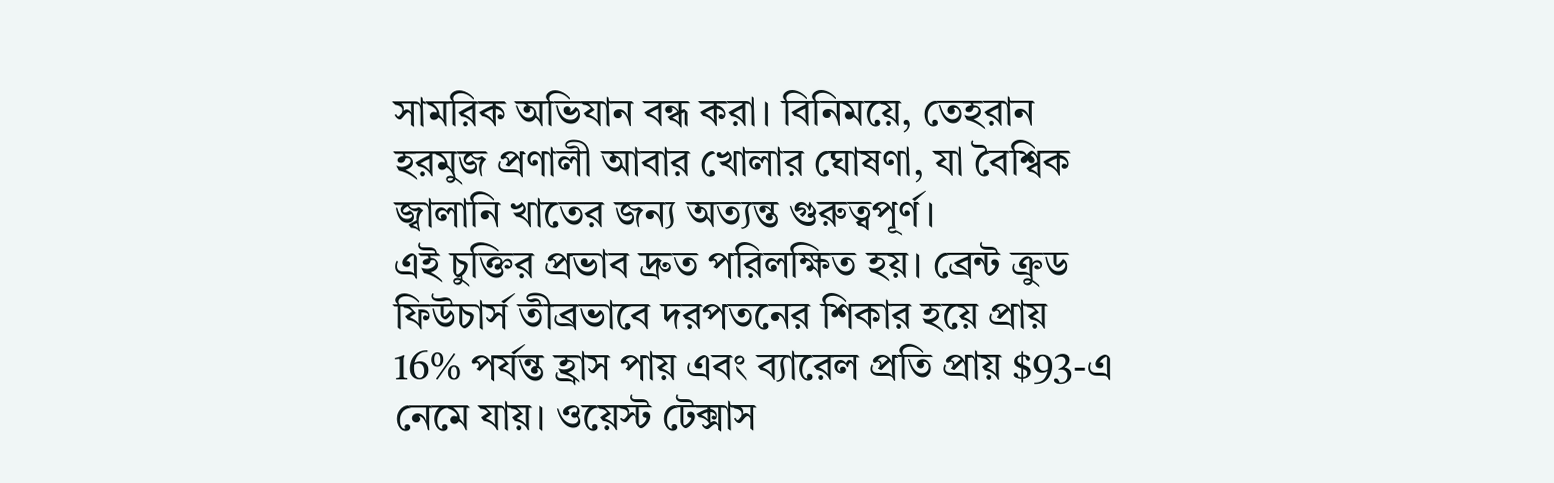সামরিক অভিযান বন্ধ করা। বিনিময়ে, তেহরান হরমুজ প্রণালী আবার খোলার ঘোষণা, যা বৈশ্বিক জ্বালানি খাতের জন্য অত্যন্ত গুরুত্বপূর্ণ।
এই চুক্তির প্রভাব দ্রুত পরিলক্ষিত হয়। ব্রেন্ট ক্রুড ফিউচার্স তীব্রভাবে দরপতনের শিকার হয়ে প্রায় 16% পর্যন্ত হ্রাস পায় এবং ব্যারেল প্রতি প্রায় $93-এ নেমে যায়। ওয়েস্ট টেক্সাস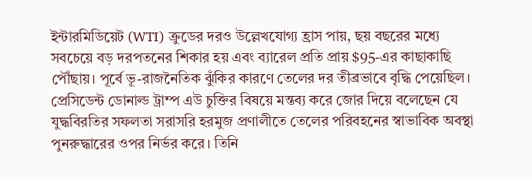ইন্টারমিডিয়েট (WTI) ক্রুডের দরও উল্লেখযোগ্য হ্রাস পায়, ছয় বছরের মধ্যে সবচেয়ে বড় দরপতনের শিকার হয় এবং ব্যারেল প্রতি প্রায় $95-এর কাছাকাছি পৌঁছায়। পূর্বে ভূ-রাজনৈতিক ঝুঁকির কারণে তেলের দর তীব্রভাবে বৃদ্ধি পেয়েছিল।
প্রেসিডেন্ট ডোনাল্ড ট্রাম্প এউ চুক্তির বিষয়ে মন্তব্য করে জোর দিয়ে বলেছেন যে যুদ্ধবিরতির সফলতা সরাসরি হরমুজ প্রণালীতে তেলের পরিবহনের স্বাভাবিক অবস্থা পুনরুদ্ধারের ওপর নির্ভর করে। তিনি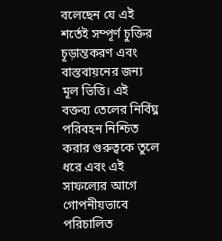বলেছেন যে এই শর্তেই সম্পূর্ণ চুক্তির চূড়ান্তকরণ এবং বাস্তবায়নের জন্য মূল ভিত্তি। এই বক্তব্য তেলের নির্বিঘ্ন পরিবহন নিশ্চিত করার গুরুত্বকে তুলে ধরে এবং এই সাফল্যের আগে গোপনীয়ভাবে পরিচালিত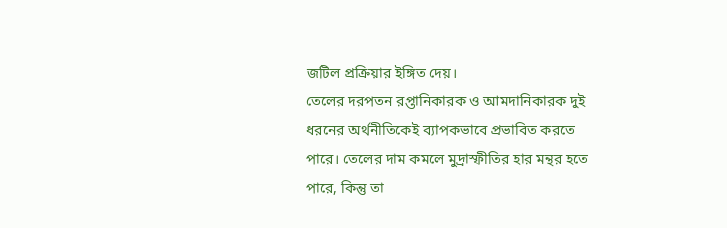জটিল প্রক্রিয়ার ইঙ্গিত দেয়।
তেলের দরপতন রপ্তানিকারক ও আমদানিকারক দুই ধরনের অর্থনীতিকেই ব্যাপকভাবে প্রভাবিত করতে পারে। তেলের দাম কমলে মুদ্রাস্ফীতির হার মন্থর হতে পারে, কিন্তু তা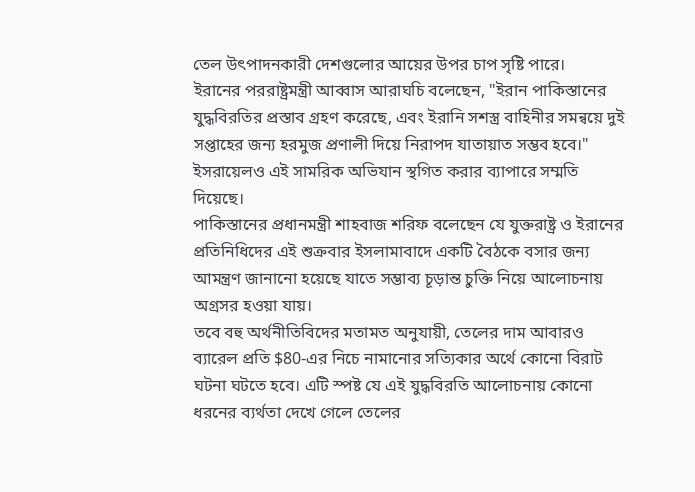তেল উৎপাদনকারী দেশগুলোর আয়ের উপর চাপ সৃষ্টি পারে।
ইরানের পররাষ্ট্রমন্ত্রী আব্বাস আরাঘচি বলেছেন, "ইরান পাকিস্তানের যুদ্ধবিরতির প্রস্তাব গ্রহণ করেছে, এবং ইরানি সশস্ত্র বাহিনীর সমন্বয়ে দুই সপ্তাহের জন্য হরমুজ প্রণালী দিয়ে নিরাপদ যাতায়াত সম্ভব হবে।" ইসরায়েলও এই সামরিক অভিযান স্থগিত করার ব্যাপারে সম্মতি দিয়েছে।
পাকিস্তানের প্রধানমন্ত্রী শাহবাজ শরিফ বলেছেন যে যুক্তরাষ্ট্র ও ইরানের প্রতিনিধিদের এই শুক্রবার ইসলামাবাদে একটি বৈঠকে বসার জন্য আমন্ত্রণ জানানো হয়েছে যাতে সম্ভাব্য চূড়ান্ত চুক্তি নিয়ে আলোচনায় অগ্রসর হওয়া যায়।
তবে বহু অর্থনীতিবিদের মতামত অনুযায়ী, তেলের দাম আবারও ব্যারেল প্রতি $80-এর নিচে নামানোর সত্যিকার অর্থে কোনো বিরাট ঘটনা ঘটতে হবে। এটি স্পষ্ট যে এই যুদ্ধবিরতি আলোচনায় কোনো ধরনের ব্যর্থতা দেখে গেলে তেলের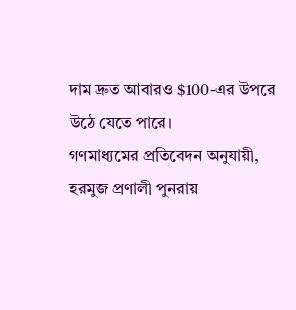দাম দ্রুত আবারও $100-এর উপরে উঠে যেতে পারে।
গণমাধ্যমের প্রতিবেদন অনুযায়ী, হরমুজ প্রণালী পুনরায়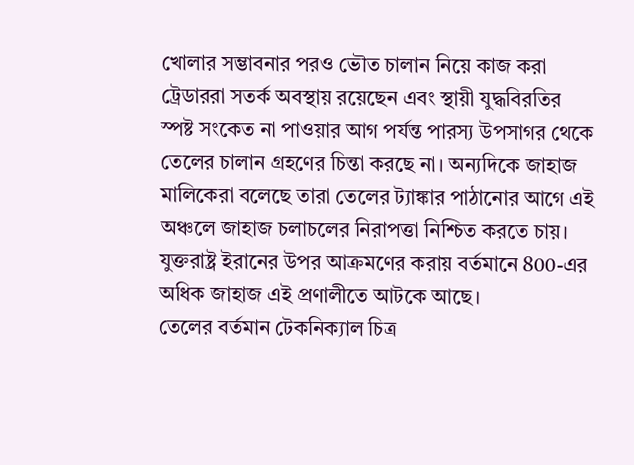খোলার সম্ভাবনার পরও ভৌত চালান নিয়ে কাজ করা ট্রেডাররা সতর্ক অবস্থায় রয়েছেন এবং স্থায়ী যুদ্ধবিরতির স্পষ্ট সংকেত না পাওয়ার আগ পর্যন্ত পারস্য উপসাগর থেকে তেলের চালান গ্রহণের চিন্তা করছে না। অন্যদিকে জাহাজ মালিকেরা বলেছে তারা তেলের ট্যাঙ্কার পাঠানোর আগে এই অঞ্চলে জাহাজ চলাচলের নিরাপত্তা নিশ্চিত করতে চায়। যুক্তরাষ্ট্র ইরানের উপর আক্রমণের করায় বর্তমানে 800-এর অধিক জাহাজ এই প্রণালীতে আটকে আছে।
তেলের বর্তমান টেকনিক্যাল চিত্র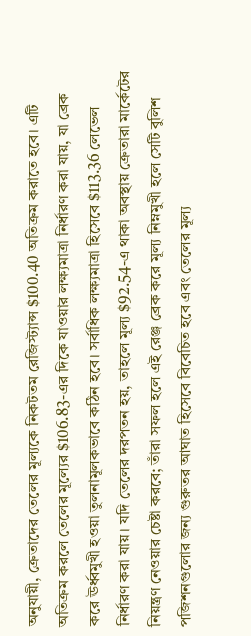অনুযায়ী, ক্রেতাদের তেলের মূল্যকে নিকটতম রেজিস্ট্যান্স $100.40 অতিক্রম করাতে হবে। এটি অতিক্রম করলে তেলের মূল্যের $106.83-এর দিকে যাওয়ার লক্ষ্যমাত্রা নির্ধারণ করা যায়, যা ব্রেক করে ঊর্ধ্বমুখী হওয়া তুলনামূলকভাবে কঠিন হবে। সর্বাধিক লক্ষ্যমাত্রা হিসেবে $113.36 লেভেল নির্ধারণ করা যায়। যদি তেলের দরপতন হয়, তাহলে মূল্য $92.54-এ থাকা অবস্থায় ক্রেতারা মার্কেটের নিয়ন্ত্রণ নেওয়ার চেষ্টা করবে; তাঁরা সফল হলে এই রেঞ্জ ব্রেক করে মূল্য নিম্নমুখী হলে সেটি বুলিশ পজিশনগুলোর জন্য গুরুতর আঘাত হিসেবে বিবেচিত হবে এবং তেলের মূল্য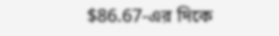$86.67-এর দিকে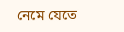নেমে যেতে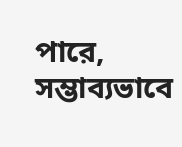পারে, সম্ভাব্যভাবে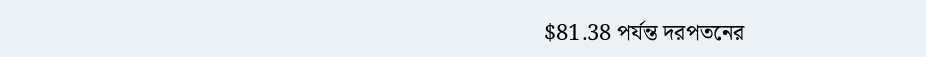$81.38 পর্যন্ত দরপতনের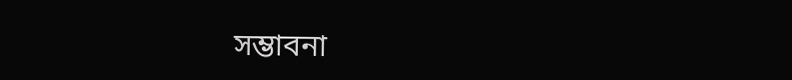সম্ভাবনা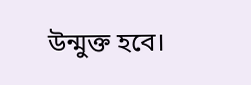উন্মুক্ত হবে।